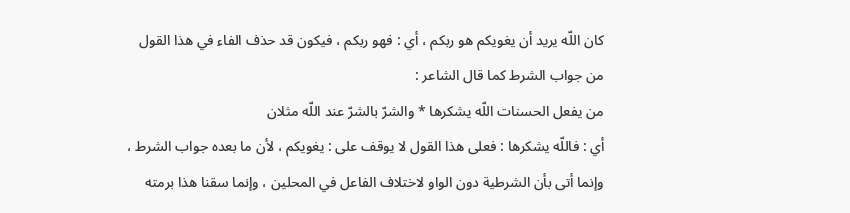كان اللّه يريد أن يغويكم هو ربكم ، أي : فهو ربكم ، فيكون قد حذف الفاء في هذا القول من جواب الشرط كما قال الشاعر :
من يفعل الحسنات اللّه يشكرها * والشرّ بالشرّ عند اللّه مثلان
أي : فاللّه يشكرها : فعلى هذا القول لا يوقف على : يغويكم ، لأن ما بعده جواب الشرط ، وإنما أتى بأن الشرطية دون الواو لاختلاف الفاعل في المحلين ، وإنما سقنا هذا برمته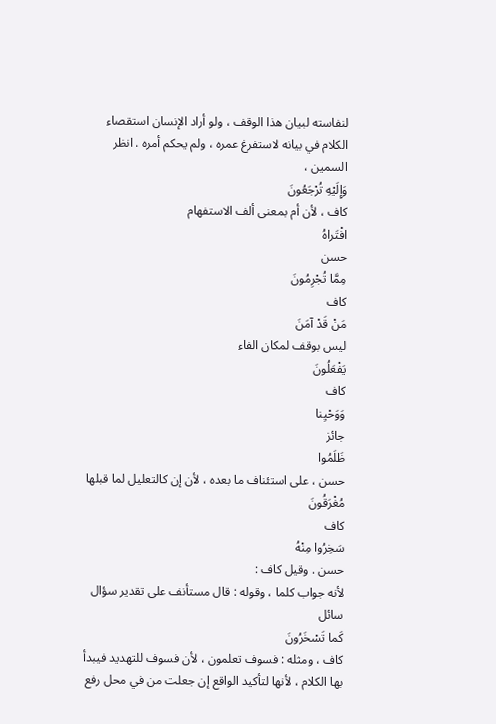لنفاسته لبيان هذا الوقف ، ولو أراد الإنسان استقصاء الكلام في بيانه لاستفرغ عمره ، ولم يحكم أمره . انظر السمين ،
وَإِلَيْهِ تُرْجَعُونَ
كاف ، لأن أم بمعنى ألف الاستفهام
افْتَراهُ
حسن
مِمَّا تُجْرِمُونَ
كاف
مَنْ قَدْ آمَنَ
ليس بوقف لمكان الفاء
يَفْعَلُونَ
كاف
وَوَحْيِنا
جائز
ظَلَمُوا
حسن ، على استئناف ما بعده ، لأن إن كالتعليل لما قبلها
مُغْرَقُونَ
كاف
سَخِرُوا مِنْهُ
حسن . وقيل كاف :
لأنه جواب كلما ، وقوله : قال مستأنف على تقدير سؤال سائل
كَما تَسْخَرُونَ
كاف ، ومثله : فسوف تعلمون ، لأن فسوف للتهديد فيبدأ بها الكلام ، لأنها لتأكيد الواقع إن جعلت من في محل رفع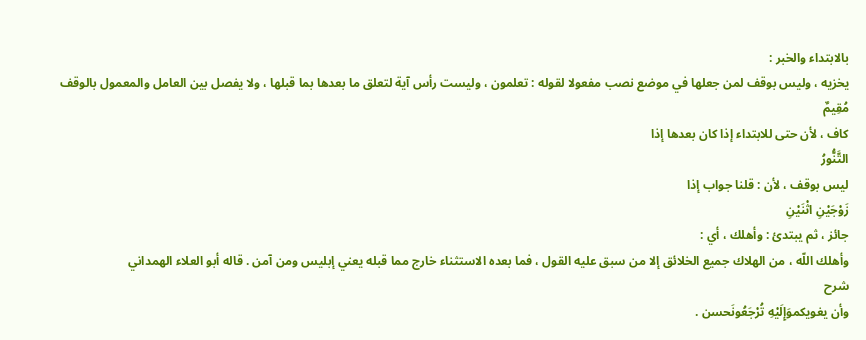بالابتداء والخبر :
يخزيه ، وليس بوقف لمن جعلها في موضع نصب مفعولا لقوله : تعلمون ، وليست رأس آية لتعلق ما بعدها بما قبلها ، ولا يفصل بين العامل والمعمول بالوقف
مُقِيمٌ
كاف ، لأن حتى للابتداء إذا كان بعدها إذا
التَّنُّورُ
ليس بوقف ، لأن : قلنا جواب إذا
زَوْجَيْنِ اثْنَيْنِ
جائز ، ثم يبتدئ : وأهلك ، أي :
وأهلك اللّه ، من الهلاك جميع الخلائق إلا من سبق عليه القول ، فما بعده الاستثناء خارج مما قبله يعني إبليس ومن آمن . قاله أبو العلاء الهمداني
شرح
وأن يغويكموَإِلَيْهِ تُرْجَعُونَحسن .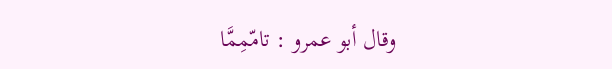وقال أبو عمرو : تامّمِمَّا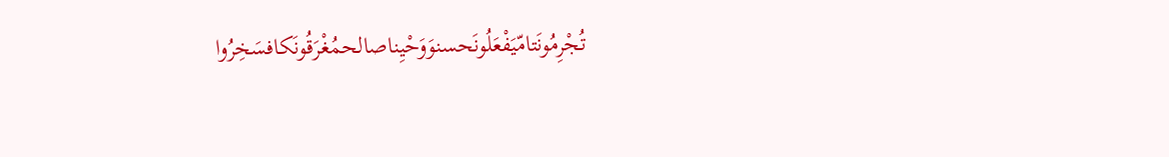تُجْرِمُونَتامّيَفْعَلُونَحسنوَوَحْيِناصالحمُغْرَقُونَكافسَخِرُوا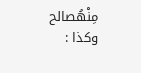مِنْهُصالح وكذا :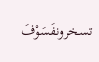تسخرونفَسَوْفَ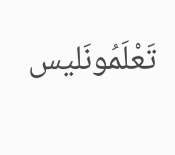تَعْلَمُونَليس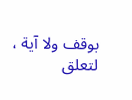بوقف ولا آية ، لتعلق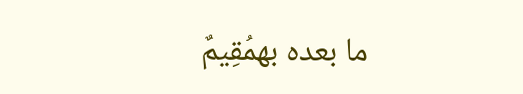ما بعده بهمُقِيمٌ